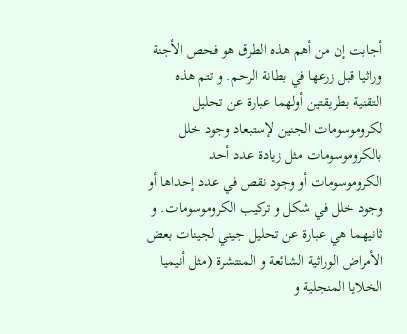أجابت إن من أهم هذه الطرق هو فحص الأجنة وراثيا قبل زرعها في بطانة الرحم. و تتم هذه التقنية بطريقتين أولهما عبارة عن تحليل لكروموسومات الجنين لإستبعاد وجود خلل بالكروموسومات مثل زيادة عدد أحد الكروموسومات أو وجود نقص في عدد إحداها أو وجود خلل في شكل و تركيب الكروموسومات. و ثانيهما هي عبارة عن تحليل جيني لجينات بعض الأمراض الوراثية الشائعة و المنتشرة (مثل أنيميا الخلايا المنجلية و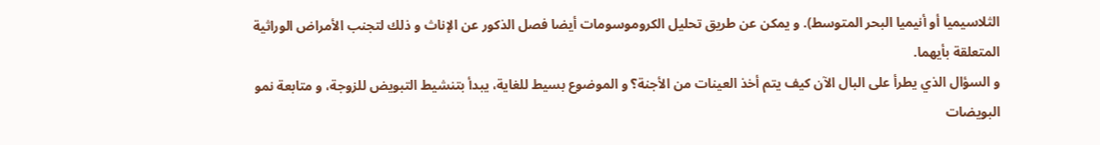الثلاسيميا أو أنيميا البحر المتوسط). و يمكن عن طريق تحليل الكروموسومات أيضا فصل الذكور عن الإناث و ذلك لتجنب الأمراض الوراثية المتعلقة بأيهما.
و السؤال الذي يطرأ على البال الآن كيف يتم أخذ العينات من الأجنة؟ و الموضوع بسيط للغاية، يبدأ بتنشيط التبويض للزوجة، و متابعة نمو البويضات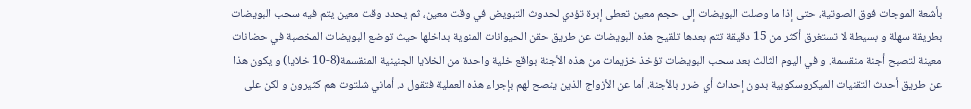بأشعة الموجات فوق الصوتية، حتى إذا ما وصلت البويضات إلى حجم معين تعطى إبرة تؤدي لحدوث التبويض في وقت معين، ثم يحدد وقت معين يتم فيه سحب البويضات بطريقة سهلة و بسيطة لا تستغرق أكثر من 15 دقيقة تتم بعدها تلقيح هذه البويضات عن طريق حقن الحيوانات المنوية بداخلها حيث توضع البويضات المخصبة في حضانات معينة لتصبح أجنة منقسمة. و في اليوم الثالث بعد سحب البويضات تؤخذ خزيمات من هذه الأجنة بواقع خلية واحدة من الخلايا الجنينية المنقسمة(8-10 خلايا) و يكون هذا عن طريق أحدث التقنيات الميكروسكوبية بدون إحداث أي ضرر بالأجنة. أما عن الأزواج الذين ينصح لهم بإجراء هذه العملية فتقول د. أماني شلتوت هم كثيرون و لكن على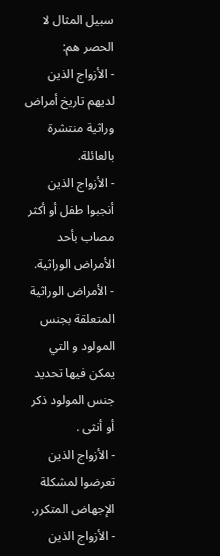سبيل المثال لا الحصر هم:
- الأزواج الذين لديهم تاريخ أمراض وراثية منتشرة بالعائلة.
- الأزواج الذين أنجبوا طفل أو أكثر مصاب بأحد الأمراض الوراثية.
- الأمراض الوراثية المتعلقة بجنس المولود و التي يمكن فيها تحديد جنس المولود ذكر أو أنثى .
- الأزواج الذين تعرضوا لمشكلة الإجهاض المتكرر.
- الأزواج الذين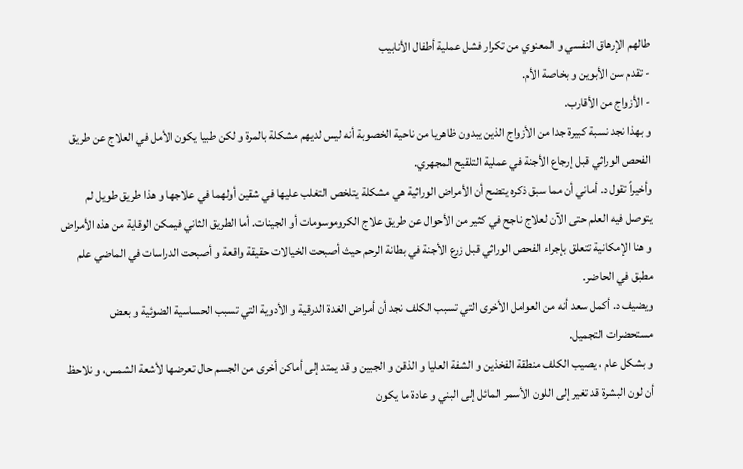طالهم الإرهاق النفسي و المعنوي من تكرار فشل عملية أطفال الأنابيب
- تقدم سن الأبوين و بخاصة الأم.
- الأزواج من الأقارب.
و بهذا نجد نسبة كبيرة جدا من الأزواج الذين يبدون ظاهريا من ناحية الخصوبة أنه ليس لديهم مشكلة بالمرة و لكن طبيا يكون الأمل في العلاج عن طريق الفحص الوراثي قبل إرجاع الأجنة في عملية التلقيح المجهري.
وأخيراً تقول د. أماني أن مما سبق ذكره يتضح أن الأمراض الوراثية هي مشكلة يتلخص التغلب عليها في شقين أولهما في علاجها و هذا طريق طويل لم يتوصل فيه العلم حتى الآن لعلاج ناجح في كثير من الأحوال عن طريق علاج الكروموسومات أو الجينات. أما الطريق الثاني فيمكن الوقاية من هذه الأمراض و هنا الإمكانية تتعلق بإجراء الفحص الوراثي قبل زرع الأجنة في بطانة الرحم حيث أصبحت الخيالات حقيقة واقعة و أصبحت الدراسات في الماضي علم مطبق في الحاضر.
ويضيف د. أكمل سعد أنه من العوامل الأخرى التي تسبب الكلف نجد أن أمراض الغدة الدرقية و الأدوية التي تسبب الحساسية الضوئية و بعض مستحضرات التجميل.
و بشكل عام ، يصيب الكلف منطقة الفخذين و الشفة العليا و الذقن و الجبين و قد يمتد إلى أماكن أخرى من الجسم حال تعرضها لأشعة الشمس، و نلاحظ أن لون البشرة قد تغير إلى اللون الأسمر المائل إلى البني و عادة ما يكون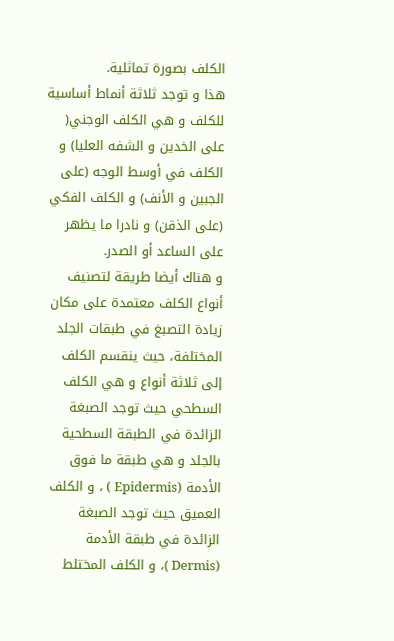الكلف بصورة تماثلية.
هذا و توجد ثلاثة أنماط أساسية للكلف و هي الكلف الوجني( على الخدين و الشفه العليا) و الكلف في أوسط الوجه (على الجبين و الأنف) و الكلف الفكي (على الذقن) و نادرا ما يظهر على الساعد أو الصدر.
و هناك أيضا طريقة لتصنيف أنواع الكلف معتمدة على مكان زيادة التصبغ في طبقات الجلد المختلفة، حيث ينقسم الكلف إلى ثلاثة أنواع و هي الكلف السطحي حيث توجد الصبغة الزائدة في الطبقة السطحية بالجلد و هي طبقة ما فوق الأدمة (Epidermis ) ، و الكلف العميق حيث توجد الصبغة الزائدة في طبقة الأدمة (Dermis )، و الكلف المختلط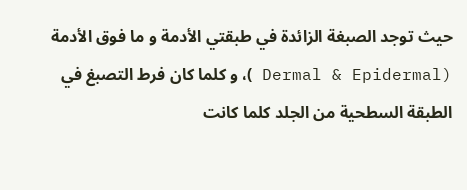حيث توجد الصبغة الزائدة في طبقتي الأدمة و ما فوق الأدمة (Dermal & Epidermal )، و كلما كان فرط التصبغ في الطبقة السطحية من الجلد كلما كانت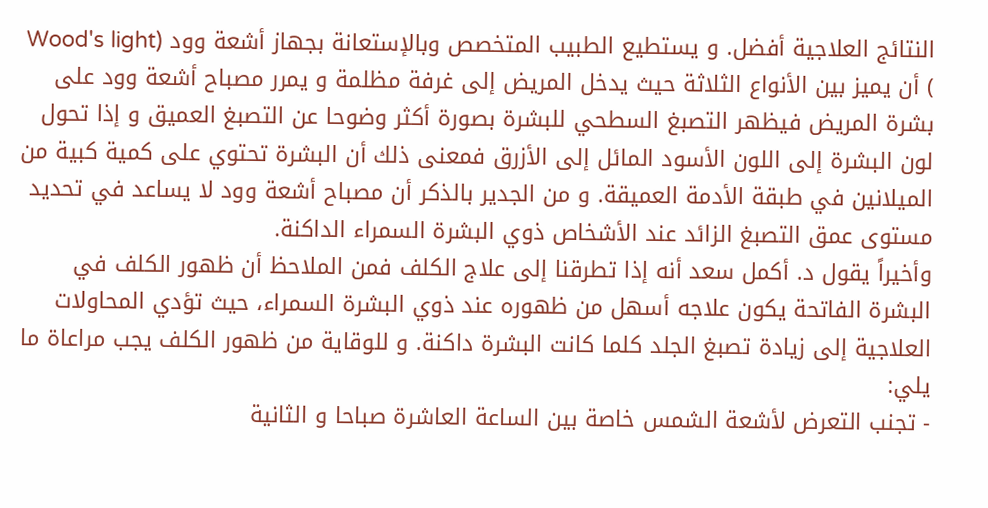النتائج العلاجية أفضل. و يستطيع الطبيب المتخصص وبالإستعانة بجهاز أشعة وود (Wood's light ) أن يميز بين الأنواع الثلاثة حيث يدخل المريض إلى غرفة مظلمة و يمرر مصباح أشعة وود على بشرة المريض فيظهر التصبغ السطحي للبشرة بصورة أكثر وضوحا عن التصبغ العميق و إذا تحول لون البشرة إلى اللون الأسود المائل إلى الأزرق فمعنى ذلك أن البشرة تحتوي على كمية كبية من الميلانين في طبقة الأدمة العميقة. و من الجدير بالذكر أن مصباح أشعة وود لا يساعد في تحديد مستوى عمق التصبغ الزائد عند الأشخاص ذوي البشرة السمراء الداكنة.
وأخيراً يقول د. أكمل سعد أنه إذا تطرقنا إلى علاج الكلف فمن الملاحظ أن ظهور الكلف في البشرة الفاتحة يكون علاجه أسهل من ظهوره عند ذوي البشرة السمراء، حيث تؤدي المحاولات العلاجية إلى زيادة تصبغ الجلد كلما كانت البشرة داكنة. و للوقاية من ظهور الكلف يجب مراعاة ما يلي:
- تجنب التعرض لأشعة الشمس خاصة بين الساعة العاشرة صباحا و الثانية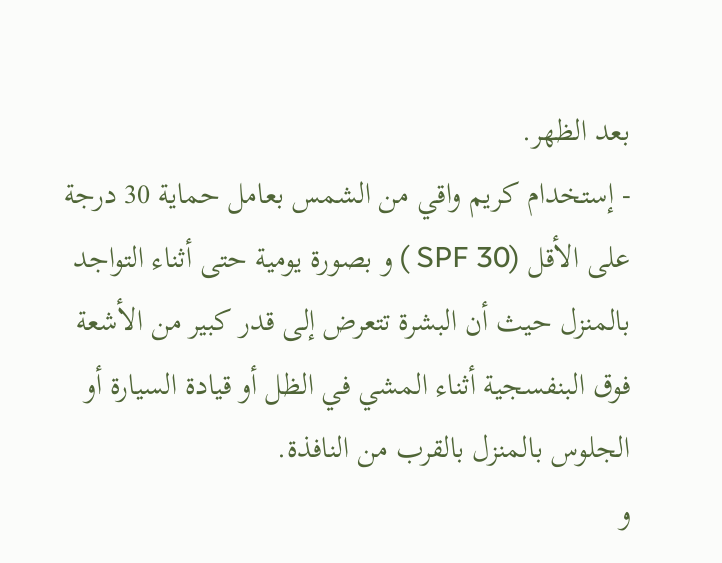بعد الظهر.
- إستخدام كريم واقي من الشمس بعامل حماية 30 درجة على الأقل (SPF 30 ) و بصورة يومية حتى أثناء التواجد بالمنزل حيث أن البشرة تتعرض إلى قدر كبير من الأشعة فوق البنفسجية أثناء المشي في الظل أو قيادة السيارة أو الجلوس بالمنزل بالقرب من النافذة.
و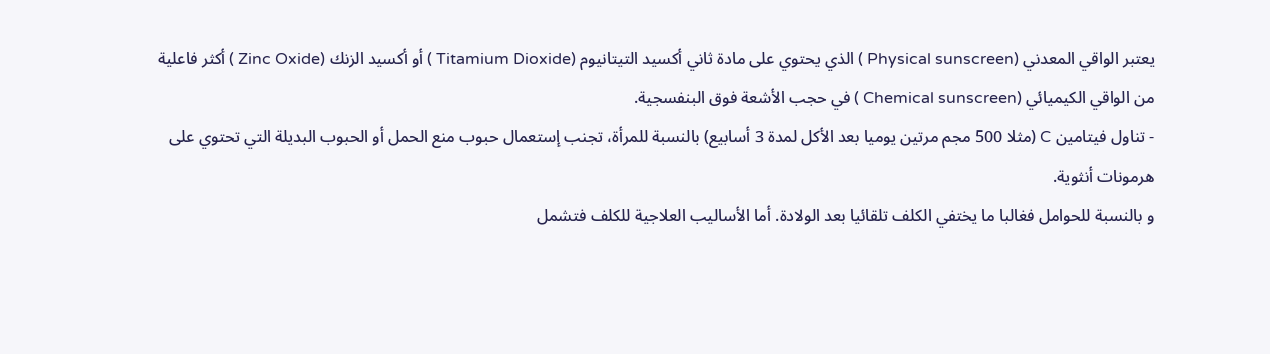يعتبر الواقي المعدني (Physical sunscreen ) الذي يحتوي على مادة ثاني أكسيد التيتانيوم (Titamium Dioxide ) أو أكسيد الزنك (Zinc Oxide ) أكثر فاعلية من الواقي الكيميائي (Chemical sunscreen ) في حجب الأشعة فوق البنفسجية.
- تناول فيتامين C (مثلا 500 مجم مرتين يوميا بعد الأكل لمدة 3 أسابيع) بالنسبة للمرأة، تجنب إستعمال حبوب منع الحمل أو الحبوب البديلة التي تحتوي على هرمونات أنثوية.
و بالنسبة للحوامل فغالبا ما يختفي الكلف تلقائيا بعد الولادة. أما الأساليب العلاجية للكلف فتشمل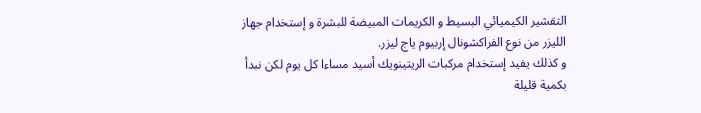التقشير الكيميائي البسيط و الكريمات المبيضة للبشرة و إستخدام جهاز الليزر من نوع الفراكشونال إربيوم ياج ليزر.
و كذلك يفيد إستخدام مركبات الريتينويك أسيد مساءا كل يوم لكن نبدأ بكمية قليلة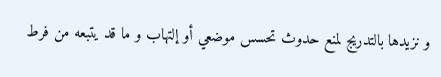و نزيدها بالتدريج لمنع حدوث تحسس موضعي أو إلتهاب و ما قد يتبعه من فرط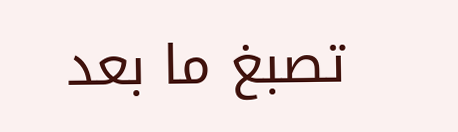تصبغ ما بعد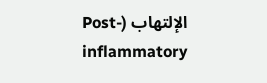الإلتهاب (Post-inflammatory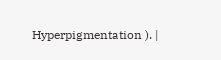Hyperpigmentation ). |